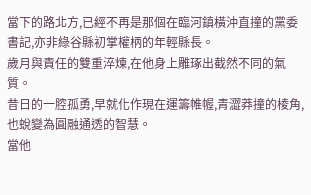當下的路北方,已經不再是那個在臨河鎮橫沖直撞的黨委書記,亦非綠谷縣初掌權柄的年輕縣長。
歲月與責任的雙重淬煉,在他身上雕琢出截然不同的氣質。
昔日的一腔孤勇,早就化作現在運籌帷幄,青澀莽撞的棱角,也蛻變為圓融通透的智慧。
當他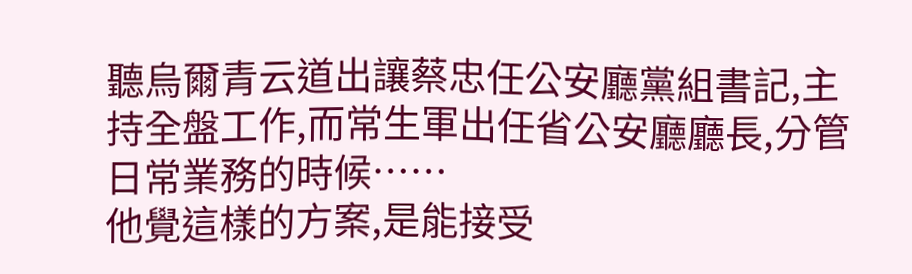聽烏爾青云道出讓蔡忠任公安廳黨組書記,主持全盤工作,而常生軍出任省公安廳廳長,分管日常業務的時候……
他覺這樣的方案,是能接受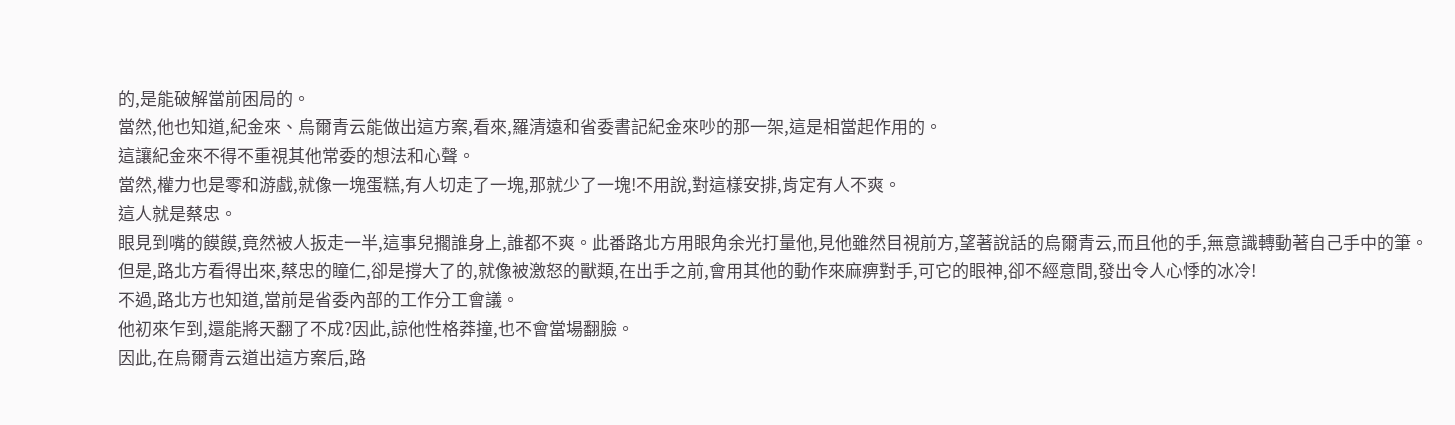的,是能破解當前困局的。
當然,他也知道,紀金來、烏爾青云能做出這方案,看來,羅清遠和省委書記紀金來吵的那一架,這是相當起作用的。
這讓紀金來不得不重視其他常委的想法和心聲。
當然,權力也是零和游戲,就像一塊蛋糕,有人切走了一塊,那就少了一塊!不用說,對這樣安排,肯定有人不爽。
這人就是蔡忠。
眼見到嘴的饃饃,竟然被人扳走一半,這事兒擱誰身上,誰都不爽。此番路北方用眼角余光打量他,見他雖然目視前方,望著說話的烏爾青云,而且他的手,無意識轉動著自己手中的筆。
但是,路北方看得出來,蔡忠的瞳仁,卻是撐大了的,就像被激怒的獸類,在出手之前,會用其他的動作來麻痹對手,可它的眼神,卻不經意間,發出令人心悸的冰冷!
不過,路北方也知道,當前是省委內部的工作分工會議。
他初來乍到,還能將天翻了不成?因此,諒他性格莽撞,也不會當場翻臉。
因此,在烏爾青云道出這方案后,路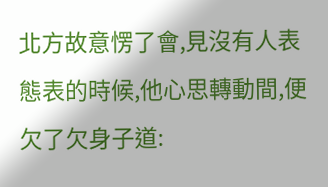北方故意愣了會,見沒有人表態表的時候,他心思轉動間,便欠了欠身子道: